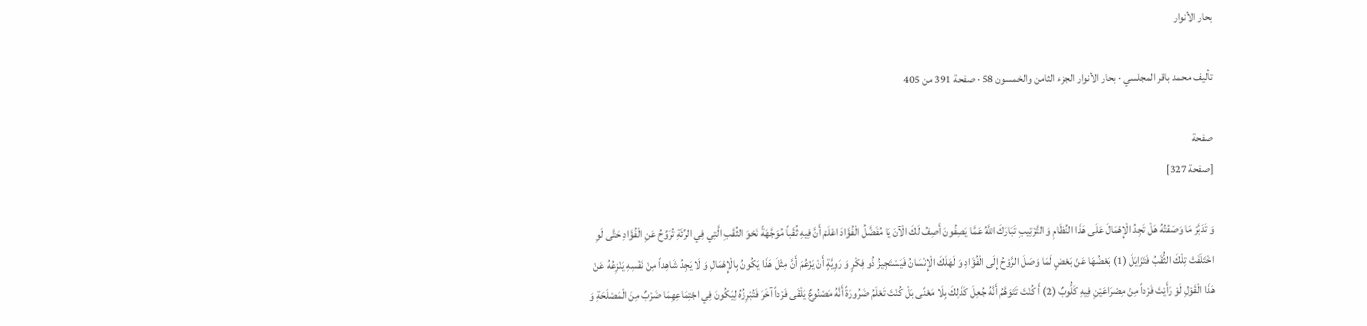بحار الأنوار

تأليف محمد باقر المجلسي · بحار الأنوار الجزء الثامن والخمسون 58 · صفحة 391 من 405

صفحة
[صفحة 327]

وَ تَدَبَّرْ مَا وَصَفْتُهُ هَلْ تَجِدُ الْإِهْمَالَ عَلَى هَذَا النِّظَامِ وَ التَّرْتِيبِ تَبَارَكَ اللَّهُ عَمَّا يَصِفُونَ أَصِفُ لَكَ الْآنَ يَا مُفَضَّلُ الْفُؤَادَ اعْلَمْ أَنَّ فِيهِ ثُقَباً مُوَجَّهَةً نَحْوَ الثُقَبِ الَّتِي فِي الرِّئَةِ تُرَوِّحُ عَنِ الْفُؤَادِ حَتَّى لَوِ اخْتَلَفَتْ تِلْكَ الثُّقَبُ فَتَزَايَلَ (1) بَعْضُهَا عَنْ بَعْضٍ لَمَا وَصَلَ الرَّوْحُ إِلَى الْفُؤَادِ وَ لَهَلَكَ الْإِنْسَانُ فَيَسْتَجِيزُ ذُو فِكْرٍ وَ رَوِيَّةٍ أَنْ يَزْعُمَ أَنَّ مِثْلَ هَذَا يَكُونُ بِالْإِهْمَالِ وَ لَا يَجِدُ شَاهِداً مِنْ نَفْسِهِ يَنْزِعُهُ عَنْ هَذَا الْقَوْلِ لَوْ رَأَيْتَ فَرْداً مِنْ مِصْرَاعَيْنِ فِيهِ كَلُّوبٌ (2) أَ كُنْتَ تَتَوَهَّمُ أَنَّهُ جُعِلَ كَذَلِكَ بِلَا مَعْنًى بَلْ كُنْتَ تَعْلَمُ ضَرُورَةً أَنَّهُ مَصْنُوعٌ يَلْقَى فَرْداً آخَرَ فَتُبْرِزُهُ لِيَكُونَ فِي اجْتِمَاعِهِمَا ضَرْبٌ مِنَ الْمَصْلَحَةِ وَ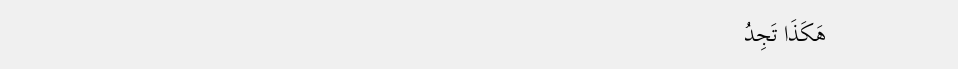هَكَذَا تَجِدُ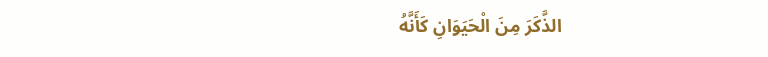الذَّكَرَ مِنَ الْحَيَوَانِ كَأَنَّهُ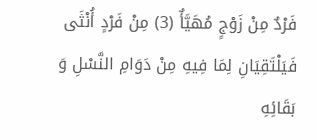فَرْدٌ مِنْ زَوْجٍ مُهَيَّأٌ (3) مِنْ فَرْدٍ أُنْثَى فَيَلْتَقِيَانِ لِمَا فِيهِ مِنْ دَوَامِ النَّسْلِ وَ بَقَائِهِ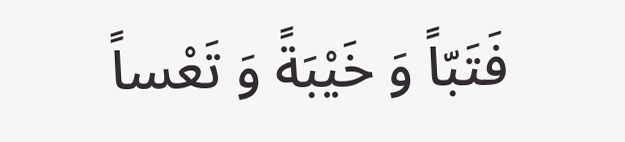فَتَبّاً وَ خَيْبَةً وَ تَعْساً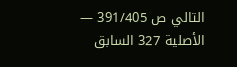التالي ص 391/405 — الأصلية 327 السابق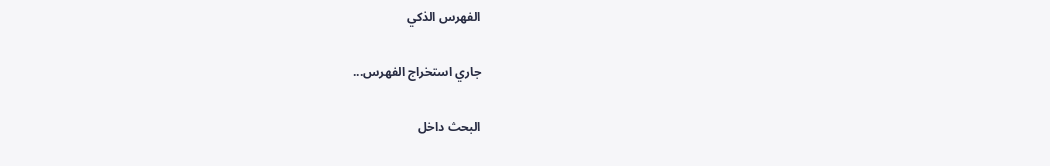الفهرس الذكي

جاري استخراج الفهرس...

البحث داخل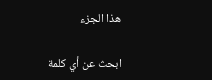هذا الجزء

ابحث عن أي كلمة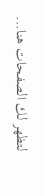لتظهر لك الصفحات هنا...